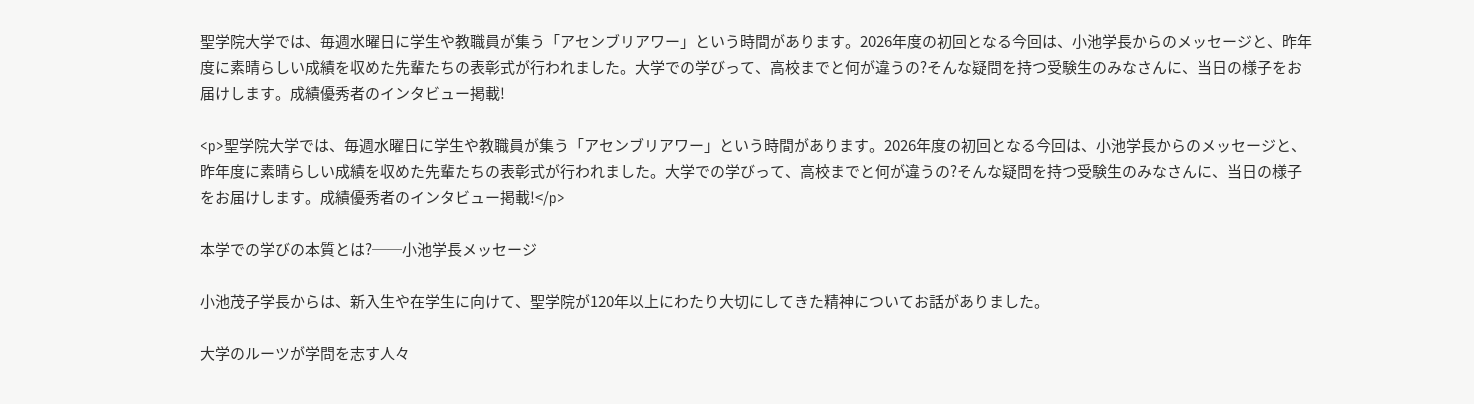聖学院大学では、毎週水曜日に学生や教職員が集う「アセンブリアワー」という時間があります。2026年度の初回となる今回は、小池学長からのメッセージと、昨年度に素晴らしい成績を収めた先輩たちの表彰式が行われました。大学での学びって、高校までと何が違うの?そんな疑問を持つ受験生のみなさんに、当日の様子をお届けします。成績優秀者のインタビュー掲載!

<p>聖学院大学では、毎週水曜日に学生や教職員が集う「アセンブリアワー」という時間があります。2026年度の初回となる今回は、小池学長からのメッセージと、昨年度に素晴らしい成績を収めた先輩たちの表彰式が行われました。大学での学びって、高校までと何が違うの?そんな疑問を持つ受験生のみなさんに、当日の様子をお届けします。成績優秀者のインタビュー掲載!</p>

本学での学びの本質とは?──小池学長メッセージ

小池茂子学長からは、新入生や在学生に向けて、聖学院が120年以上にわたり大切にしてきた精神についてお話がありました。

大学のルーツが学問を志す人々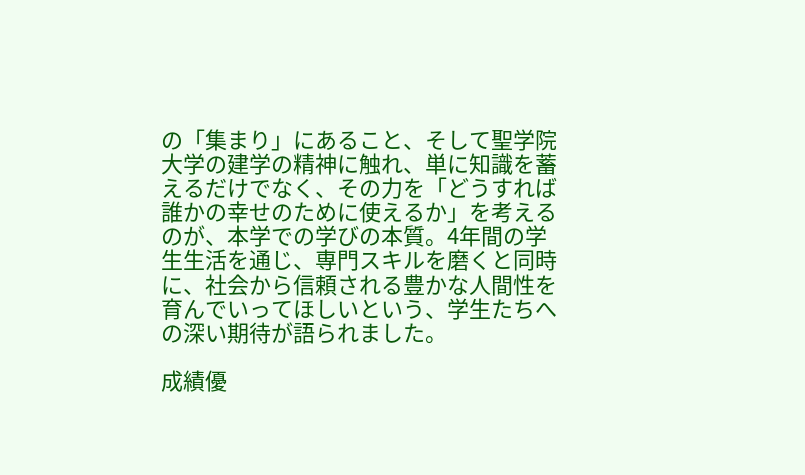の「集まり」にあること、そして聖学院大学の建学の精神に触れ、単に知識を蓄えるだけでなく、その力を「どうすれば誰かの幸せのために使えるか」を考えるのが、本学での学びの本質。4年間の学生生活を通じ、専門スキルを磨くと同時に、社会から信頼される豊かな人間性を育んでいってほしいという、学生たちへの深い期待が語られました。

成績優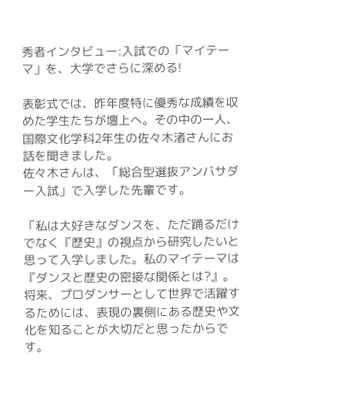秀者インタビュー:入試での「マイテーマ」を、大学でさらに深める!

表彰式では、昨年度特に優秀な成績を収めた学生たちが壇上へ。その中の一人、国際文化学科2年生の佐々木渚さんにお話を聞きました。
佐々木さんは、「総合型選抜アンバサダー入試」で入学した先輩です。

「私は大好きなダンスを、ただ踊るだけでなく『歴史』の視点から研究したいと思って入学しました。私のマイテーマは『ダンスと歴史の密接な関係とは?』。将来、プロダンサーとして世界で活躍するためには、表現の裏側にある歴史や文化を知ることが大切だと思ったからです。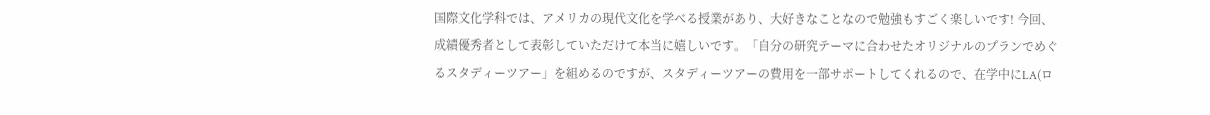国際文化学科では、アメリカの現代文化を学べる授業があり、大好きなことなので勉強もすごく楽しいです! 今回、成績優秀者として表彰していただけて本当に嬉しいです。「自分の研究テーマに合わせたオリジナルのプランでめぐるスタディーツアー」を組めるのですが、スタディーツアーの費用を一部サポートしてくれるので、在学中にLA(ロ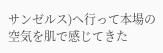サンゼルス)へ行って本場の空気を肌で感じてきた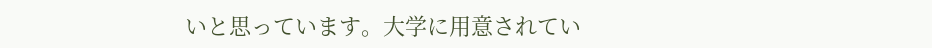いと思っています。大学に用意されてい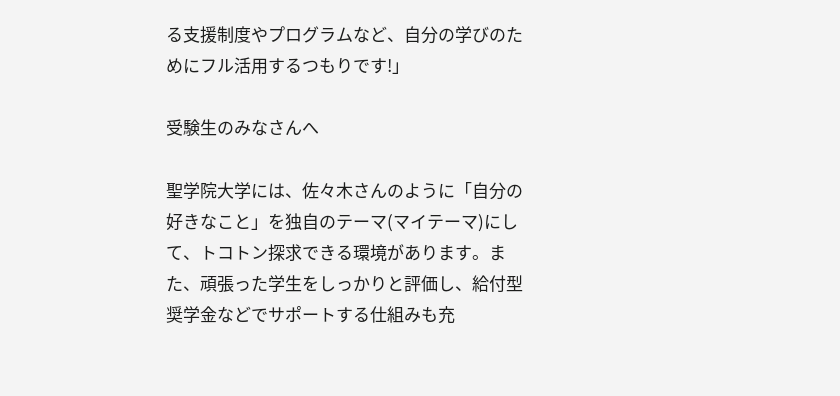る支援制度やプログラムなど、自分の学びのためにフル活用するつもりです!」

受験生のみなさんへ

聖学院大学には、佐々木さんのように「自分の好きなこと」を独自のテーマ(マイテーマ)にして、トコトン探求できる環境があります。また、頑張った学生をしっかりと評価し、給付型奨学金などでサポートする仕組みも充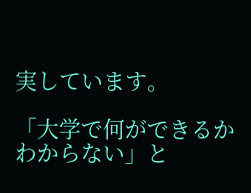実しています。

「大学で何ができるかわからない」と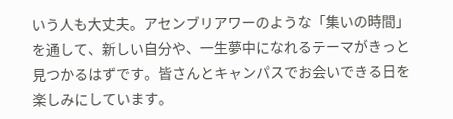いう人も大丈夫。アセンブリアワーのような「集いの時間」を通して、新しい自分や、一生夢中になれるテーマがきっと見つかるはずです。皆さんとキャンパスでお会いできる日を楽しみにしています。